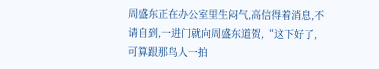周盛东正在办公室里生闷气,高信得着消息,不请自到,一进门就向周盛东道贺,“这下好了,可算跟那鸟人一拍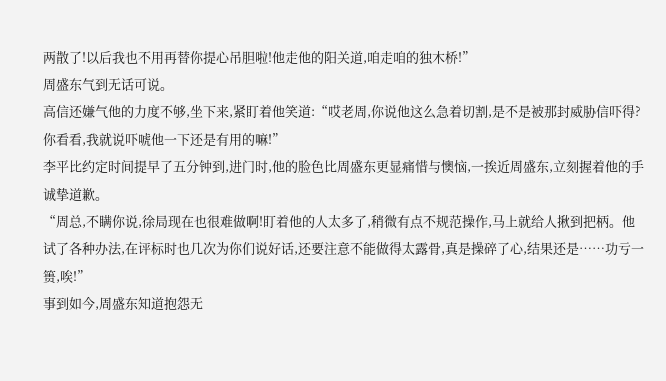两散了!以后我也不用再替你提心吊胆啦!他走他的阳关道,咱走咱的独木桥!”
周盛东气到无话可说。
高信还嫌气他的力度不够,坐下来,紧盯着他笑道:“哎老周,你说他这么急着切割,是不是被那封威胁信吓得?你看看,我就说吓唬他一下还是有用的嘛!”
李平比约定时间提早了五分钟到,进门时,他的脸色比周盛东更显痛惜与懊恼,一挨近周盛东,立刻握着他的手诚挚道歉。
“周总,不瞒你说,徐局现在也很难做啊!盯着他的人太多了,稍微有点不规范操作,马上就给人揪到把柄。他试了各种办法,在评标时也几次为你们说好话,还要注意不能做得太露骨,真是操碎了心,结果还是……功亏一篑,唉!”
事到如今,周盛东知道抱怨无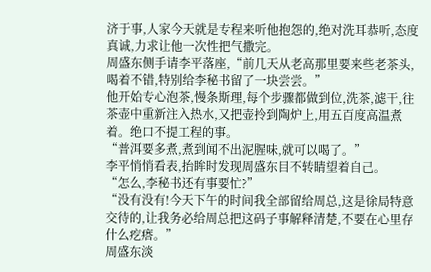济于事,人家今天就是专程来听他抱怨的,绝对洗耳恭听,态度真诚,力求让他一次性把气撒完。
周盛东侧手请李平落座,“前几天从老高那里要来些老茶头,喝着不错,特别给李秘书留了一块尝尝。”
他开始专心泡茶,慢条斯理,每个步骤都做到位,洗茶,滤干,往茶壶中重新注入热水,又把壶拎到陶炉上,用五百度高温煮着。绝口不提工程的事。
“普洱要多煮,煮到闻不出泥腥味,就可以喝了。”
李平悄悄看表,抬眸时发现周盛东目不转睛望着自己。
“怎么,李秘书还有事要忙?”
“没有没有!今天下午的时间我全部留给周总,这是徐局特意交待的,让我务必给周总把这码子事解释清楚,不要在心里存什么疙瘩。”
周盛东淡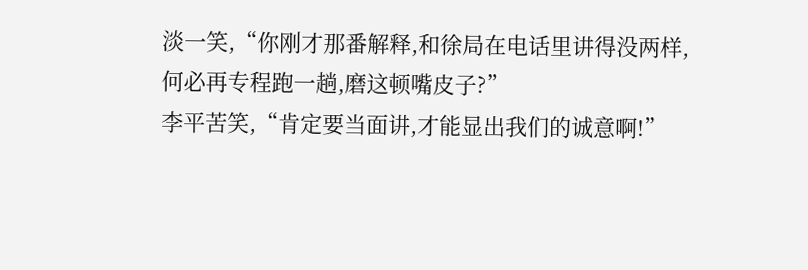淡一笑,“你刚才那番解释,和徐局在电话里讲得没两样,何必再专程跑一趟,磨这顿嘴皮子?”
李平苦笑,“肯定要当面讲,才能显出我们的诚意啊!”